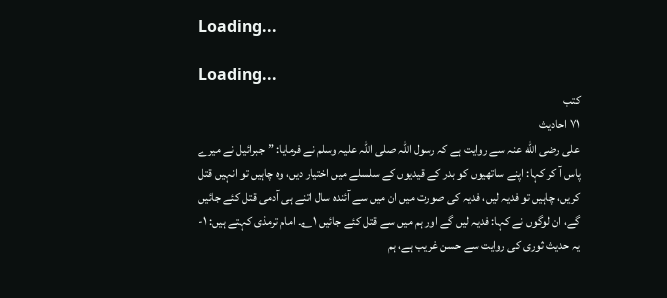Loading...

Loading...
کتب
۷۱ احادیث
علی رضی الله عنہ سے روایت ہے کہ رسول اللہ صلی اللہ علیہ وسلم نے فرمایا: ”جبرائیل نے میرے پاس آ کر کہا: اپنے ساتھیوں کو بدر کے قیدیوں کے سلسلے میں اختیار دیں، وہ چاہیں تو انہیں قتل کریں، چاہیں تو فدیہ لیں، فدیہ کی صورت میں ان میں سے آئندہ سال اتنے ہی آدمی قتل کئے جائیں گے، ان لوگوں نے کہا: فدیہ لیں گے اور ہم میں سے قتل کئے جائیں ۱؎۔ امام ترمذی کہتے ہیں: ۱- یہ حدیث ثوری کی روایت سے حسن غریب ہے، ہم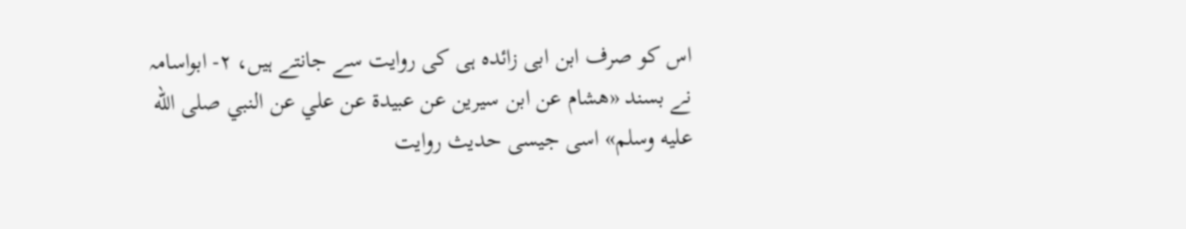اس کو صرف ابن ابی زائدہ ہی کی روایت سے جانتے ہیں، ۲- ابواسامہ نے بسند «هشام عن ابن سيرين عن عبيدة عن علي عن النبي صلى الله عليه وسلم» اسی جیسی حدیث روایت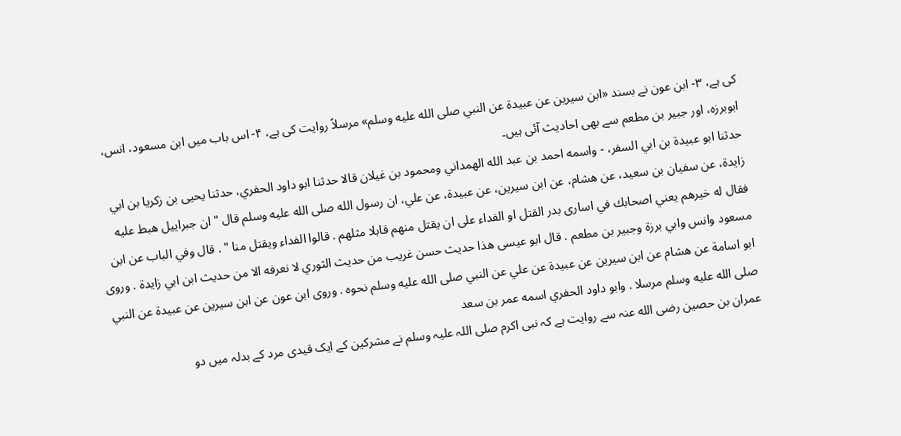کی ہے، ۳- ابن عون نے بسند «ابن سيرين عن عبيدة عن النبي صلى الله عليه وسلم» مرسلاً روایت کی ہے، ۴- اس باب میں ابن مسعود، انس، ابوبرزہ، اور جبیر بن مطعم سے بھی احادیث آئی ہیں۔
حدثنا ابو عبيدة بن ابي السفر، - واسمه احمد بن عبد الله الهمداني ومحمود بن غيلان قالا حدثنا ابو داود الحفري، حدثنا يحيى بن زكريا بن ابي زايدة، عن سفيان بن سعيد، عن هشام، عن ابن سيرين، عن عبيدة، عن علي، ان رسول الله صلى الله عليه وسلم قال " ان جبراييل هبط عليه فقال له خيرهم يعني اصحابك في اسارى بدر القتل او الفداء على ان يقتل منهم قابلا مثلهم . قالوا الفداء ويقتل منا " . قال وفي الباب عن ابن مسعود وانس وابي برزة وجبير بن مطعم . قال ابو عيسى هذا حديث حسن غريب من حديث الثوري لا نعرفه الا من حديث ابن ابي زايدة . وروى ابو اسامة عن هشام عن ابن سيرين عن عبيدة عن علي عن النبي صلى الله عليه وسلم نحوه . وروى ابن عون عن ابن سيرين عن عبيدة عن النبي صلى الله عليه وسلم مرسلا . وابو داود الحفري اسمه عمر بن سعد
عمران بن حصین رضی الله عنہ سے روایت ہے کہ نبی اکرم صلی اللہ علیہ وسلم نے مشرکین کے ایک قیدی مرد کے بدلہ میں دو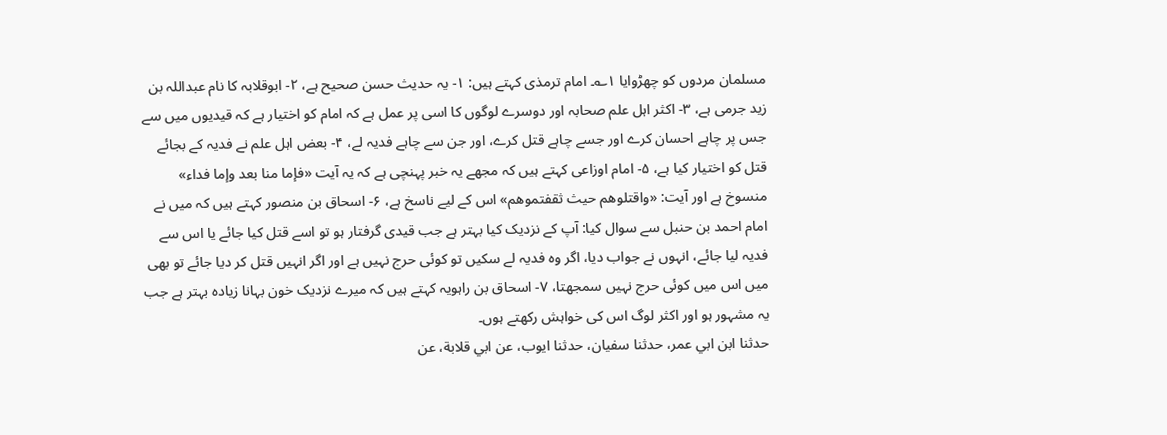مسلمان مردوں کو چھڑوایا ۱؎۔ امام ترمذی کہتے ہیں: ۱- یہ حدیث حسن صحیح ہے، ۲- ابوقلابہ کا نام عبداللہ بن زید جرمی ہے، ۳- اکثر اہل علم صحابہ اور دوسرے لوگوں کا اسی پر عمل ہے کہ امام کو اختیار ہے کہ قیدیوں میں سے جس پر چاہے احسان کرے اور جسے چاہے قتل کرے، اور جن سے چاہے فدیہ لے، ۴- بعض اہل علم نے فدیہ کے بجائے قتل کو اختیار کیا ہے، ۵- امام اوزاعی کہتے ہیں کہ مجھے یہ خبر پہنچی ہے کہ یہ آیت «فإما منا بعد وإما فداء» منسوخ ہے اور آیت: «واقتلوهم حيث ثقفتموهم» اس کے لیے ناسخ ہے، ۶- اسحاق بن منصور کہتے ہیں کہ میں نے امام احمد بن حنبل سے سوال کیا: آپ کے نزدیک کیا بہتر ہے جب قیدی گرفتار ہو تو اسے قتل کیا جائے یا اس سے فدیہ لیا جائے، انہوں نے جواب دیا، اگر وہ فدیہ لے سکیں تو کوئی حرج نہیں ہے اور اگر انہیں قتل کر دیا جائے تو بھی میں اس میں کوئی حرج نہیں سمجھتا، ۷- اسحاق بن راہویہ کہتے ہیں کہ میرے نزدیک خون بہانا زیادہ بہتر ہے جب یہ مشہور ہو اور اکثر لوگ اس کی خواہش رکھتے ہوں۔
حدثنا ابن ابي عمر، حدثنا سفيان، حدثنا ايوب، عن ابي قلابة، عن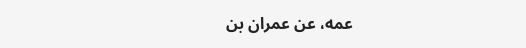عمه، عن عمران بن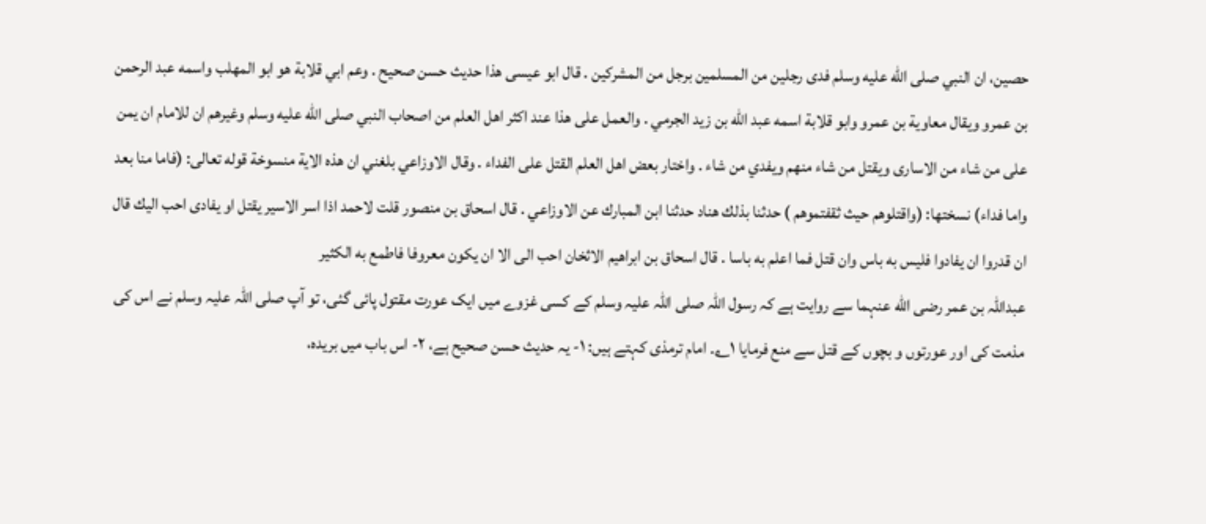حصين، ان النبي صلى الله عليه وسلم فدى رجلين من المسلمين برجل من المشركين . قال ابو عيسى هذا حديث حسن صحيح . وعم ابي قلابة هو ابو المهلب واسمه عبد الرحمن بن عمرو ويقال معاوية بن عمرو وابو قلابة اسمه عبد الله بن زيد الجرمي . والعمل على هذا عند اكثر اهل العلم من اصحاب النبي صلى الله عليه وسلم وغيرهم ان للامام ان يمن على من شاء من الاسارى ويقتل من شاء منهم ويفدي من شاء . واختار بعض اهل العلم القتل على الفداء . وقال الاوزاعي بلغني ان هذه الاية منسوخة قوله تعالى: (فاما منا بعد واما فداء) نسختها: (واقتلوهم حيث ثقفتموهم ) حدثنا بذلك هناد حدثنا ابن المبارك عن الاوزاعي . قال اسحاق بن منصور قلت لاحمد اذا اسر الاسير يقتل او يفادى احب اليك قال ان قدروا ان يفادوا فليس به باس وان قتل فما اعلم به باسا . قال اسحاق بن ابراهيم الاثخان احب الى الا ان يكون معروفا فاطمع به الكثير
عبداللہ بن عمر رضی الله عنہما سے روایت ہے کہ رسول اللہ صلی اللہ علیہ وسلم کے کسی غزوے میں ایک عورت مقتول پائی گئی، تو آپ صلی اللہ علیہ وسلم نے اس کی مذمت کی اور عورتوں و بچوں کے قتل سے منع فرمایا ۱؎۔ امام ترمذی کہتے ہیں: ۱- یہ حدیث حسن صحیح ہے، ۲- اس باب میں بریدہ،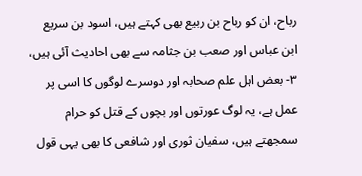رباح، ان کو رباح بن ربیع بھی کہتے ہیں، اسود بن سریع ابن عباس اور صعب بن جثامہ سے بھی احادیث آئی ہیں، ۳- بعض اہل علم صحابہ اور دوسرے لوگوں کا اسی پر عمل ہے، یہ لوگ عورتوں اور بچوں کے قتل کو حرام سمجھتے ہیں، سفیان ثوری اور شافعی کا بھی یہی قول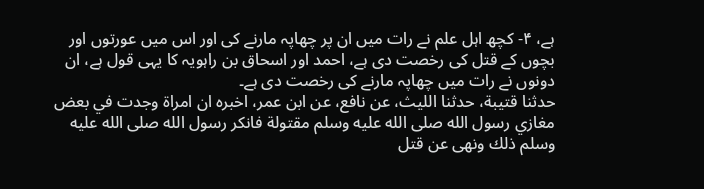ہے، ۴- کچھ اہل علم نے رات میں ان پر چھاپہ مارنے کی اور اس میں عورتوں اور بچوں کے قتل کی رخصت دی ہے، احمد اور اسحاق بن راہویہ کا یہی قول ہے، ان دونوں نے رات میں چھاپہ مارنے کی رخصت دی ہے۔
حدثنا قتيبة، حدثنا الليث، عن نافع، عن ابن عمر، اخبره ان امراة وجدت في بعض مغازي رسول الله صلى الله عليه وسلم مقتولة فانكر رسول الله صلى الله عليه وسلم ذلك ونهى عن قتل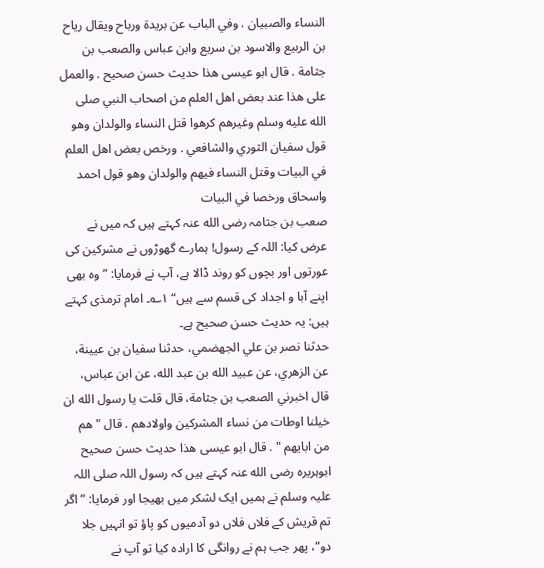النساء والصبيان . وفي الباب عن بريدة ورباح ويقال رياح بن الربيع والاسود بن سريع وابن عباس والصعب بن جثامة . قال ابو عيسى هذا حديث حسن صحيح . والعمل على هذا عند بعض اهل العلم من اصحاب النبي صلى الله عليه وسلم وغيرهم كرهوا قتل النساء والولدان وهو قول سفيان الثوري والشافعي . ورخص بعض اهل العلم في البيات وقتل النساء فيهم والولدان وهو قول احمد واسحاق ورخصا في البيات
صعب بن جثامہ رضی الله عنہ کہتے ہیں کہ میں نے عرض کیا: اللہ کے رسول! ہمارے گھوڑوں نے مشرکین کی عورتوں اور بچوں کو روند ڈالا ہے، آپ نے فرمایا: ”وہ بھی اپنے آبا و اجداد کی قسم سے ہیں“ ۱؎۔ امام ترمذی کہتے ہیں: یہ حدیث حسن صحیح ہے۔
حدثنا نصر بن علي الجهضمي، حدثنا سفيان بن عيينة، عن الزهري، عن عبيد الله بن عبد الله، عن ابن عباس، قال اخبرني الصعب بن جثامة، قال قلت يا رسول الله ان خيلنا اوطات من نساء المشركين واولادهم . قال " هم من ابايهم " . قال ابو عيسى هذا حديث حسن صحيح
ابوہریرہ رضی الله عنہ کہتے ہیں کہ رسول اللہ صلی اللہ علیہ وسلم نے ہمیں ایک لشکر میں بھیجا اور فرمایا: ”اگر تم قریش کے فلاں فلاں دو آدمیوں کو پاؤ تو انہیں جلا دو“، پھر جب ہم نے روانگی کا ارادہ کیا تو آپ نے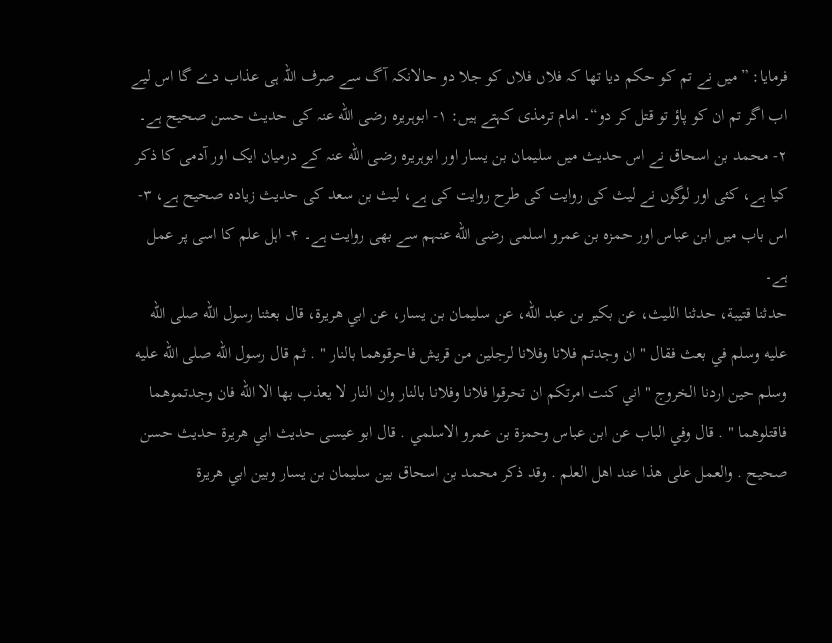فرمایا: ”میں نے تم کو حکم دیا تھا کہ فلاں فلاں کو جلا دو حالانکہ آگ سے صرف اللہ ہی عذاب دے گا اس لیے اب اگر تم ان کو پاؤ تو قتل کر دو“۔ امام ترمذی کہتے ہیں: ۱- ابوہریرہ رضی الله عنہ کی حدیث حسن صحیح ہے۔ ۲- محمد بن اسحاق نے اس حدیث میں سلیمان بن یسار اور ابوہریرہ رضی الله عنہ کے درمیان ایک اور آدمی کا ذکر کیا ہے، کئی اور لوگوں نے لیث کی روایت کی طرح روایت کی ہے، لیث بن سعد کی حدیث زیادہ صحیح ہے، ۳- اس باب میں ابن عباس اور حمزہ بن عمرو اسلمی رضی الله عنہم سے بھی روایت ہے۔ ۴- اہل علم کا اسی پر عمل ہے۔
حدثنا قتيبة، حدثنا الليث، عن بكير بن عبد الله، عن سليمان بن يسار، عن ابي هريرة، قال بعثنا رسول الله صلى الله عليه وسلم في بعث فقال " ان وجدتم فلانا وفلانا لرجلين من قريش فاحرقوهما بالنار " . ثم قال رسول الله صلى الله عليه وسلم حين اردنا الخروج " اني كنت امرتكم ان تحرقوا فلانا وفلانا بالنار وان النار لا يعذب بها الا الله فان وجدتموهما فاقتلوهما " . قال وفي الباب عن ابن عباس وحمزة بن عمرو الاسلمي . قال ابو عيسى حديث ابي هريرة حديث حسن صحيح . والعمل على هذا عند اهل العلم . وقد ذكر محمد بن اسحاق بين سليمان بن يسار وبين ابي هريرة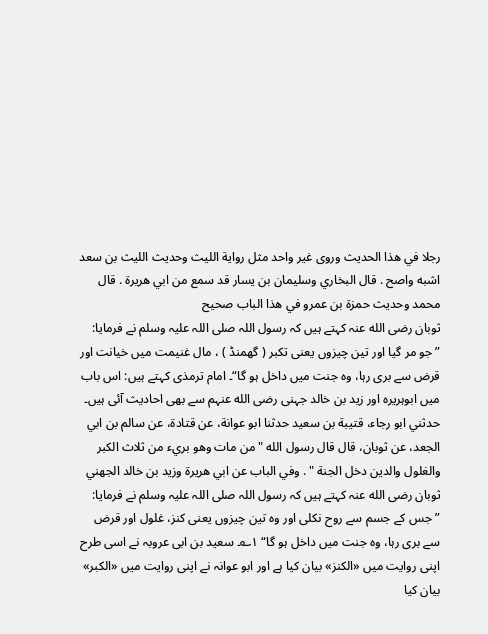رجلا في هذا الحديث وروى غير واحد مثل رواية الليث وحديث الليث بن سعد اشبه واصح . قال البخاري وسليمان بن يسار قد سمع من ابي هريرة . قال محمد وحديث حمزة بن عمرو في هذا الباب صحيح
ثوبان رضی الله عنہ کہتے ہیں کہ رسول اللہ صلی اللہ علیہ وسلم نے فرمایا: ”جو مر گیا اور تین چیزوں یعنی تکبر ( گھمنڈ ) ، مال غنیمت میں خیانت اور قرض سے بری رہا، وہ جنت میں داخل ہو گا“۔ امام ترمذی کہتے ہیں: اس باب میں ابوہریرہ اور زید بن خالد جہنی رضی الله عنہم سے بھی احادیث آئی ہیں۔
حدثني ابو رجاء، قتيبة بن سعيد حدثنا ابو عوانة، عن قتادة، عن سالم بن ابي الجعد، عن ثوبان، قال قال رسول الله " من مات وهو بريء من ثلاث الكبر والغلول والدين دخل الجنة " . وفي الباب عن ابي هريرة وزيد بن خالد الجهني
ثوبان رضی الله عنہ کہتے ہیں کہ رسول اللہ صلی اللہ علیہ وسلم نے فرمایا: ”جس کے جسم سے روح نکلی اور وہ تین چیزوں یعنی کنز، غلول اور قرض سے بری رہا، وہ جنت میں داخل ہو گا“ ۱؎۔ سعید بن ابی عروبہ نے اسی طرح اپنی روایت میں «الكنز» بیان کیا ہے اور ابو عوانہ نے اپنی روایت میں «الكبر» بیان کیا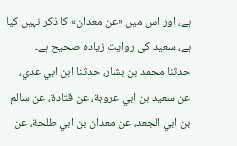ہے، اور اس میں «عن معدان» کا ذکر نہیں کیا ہے، سعید کی روایت زیادہ صحیح ہے۔
حدثنا محمد بن بشار، حدثنا ابن ابي عدي، عن سعيد بن ابي عروبة، عن قتادة، عن سالم بن ابي الجعد، عن معدان بن ابي طلحة، عن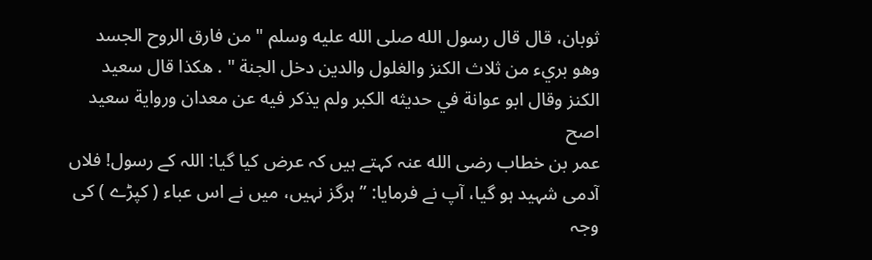ثوبان، قال قال رسول الله صلى الله عليه وسلم " من فارق الروح الجسد وهو بريء من ثلاث الكنز والغلول والدين دخل الجنة " . هكذا قال سعيد الكنز وقال ابو عوانة في حديثه الكبر ولم يذكر فيه عن معدان ورواية سعيد اصح
عمر بن خطاب رضی الله عنہ کہتے ہیں کہ عرض کیا گیا: اللہ کے رسول! فلاں آدمی شہید ہو گیا، آپ نے فرمایا: ”ہرگز نہیں، میں نے اس عباء ( کپڑے ) کی وجہ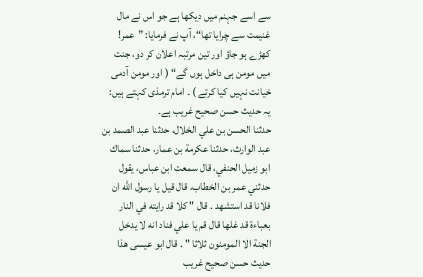سے اسے جہنم میں دیکھا ہے جو اس نے مال غنیمت سے چرایا تھا“، آپ نے فرمایا: ”عمر! کھڑے ہو جاؤ اور تین مرتبہ اعلان کر دو، جنت میں مومن ہی داخل ہوں گے“ ( اور مومن آدمی خیانت نہیں کیا کرتے ) ۔ امام ترمذی کہتے ہیں: یہ حدیث حسن صحیح غریب ہے۔
حدثنا الحسن بن علي الخلال، حدثنا عبد الصمد بن عبد الوارث، حدثنا عكرمة بن عمار، حدثنا سماك ابو زميل الحنفي، قال سمعت ابن عباس، يقول حدثني عمر بن الخطاب، قال قيل يا رسول الله ان فلانا قد استشهد . قال " كلا قد رايته في النار بعباءة قد غلها قال قم يا علي فناد انه لا يدخل الجنة الا المومنون ثلاثا " . قال ابو عيسى هذا حديث حسن صحيح غريب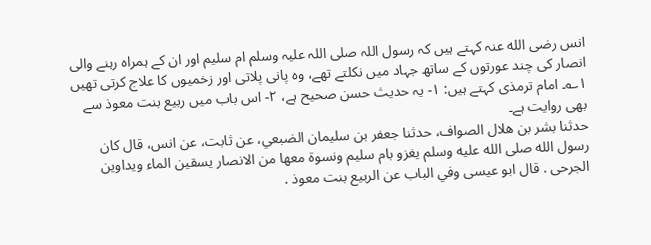انس رضی الله عنہ کہتے ہیں کہ رسول اللہ صلی اللہ علیہ وسلم ام سلیم اور ان کے ہمراہ رہنے والی انصار کی چند عورتوں کے ساتھ جہاد میں نکلتے تھے، وہ پانی پلاتی اور زخمیوں کا علاج کرتی تھیں ۱؎۔ امام ترمذی کہتے ہیں: ۱- یہ حدیث حسن صحیح ہے، ۲- اس باب میں ربیع بنت معوذ سے بھی روایت ہے۔
حدثنا بشر بن هلال الصواف، حدثنا جعفر بن سليمان الضبعي، عن ثابت، عن انس، قال كان رسول الله صلى الله عليه وسلم يغزو بام سليم ونسوة معها من الانصار يسقين الماء ويداوين الجرحى . قال ابو عيسى وفي الباب عن الربيع بنت معوذ .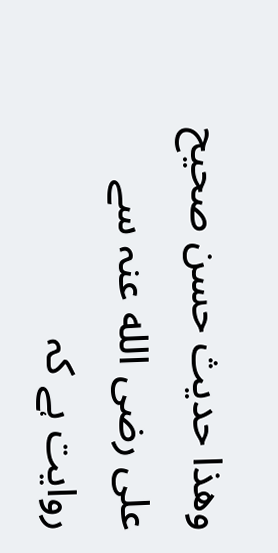وهذا حديث حسن صحيح
علی رضی الله عنہ سے روایت ہے کہ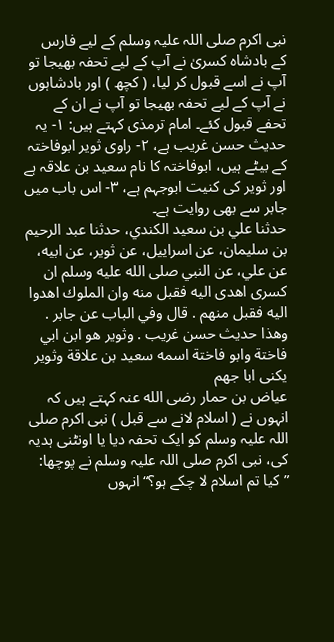نبی اکرم صلی اللہ علیہ وسلم کے لیے فارس کے بادشاہ کسریٰ نے آپ کے لیے تحفہ بھیجا تو آپ نے اسے قبول کر لیا، ( کچھ ) اور بادشاہوں نے آپ کے لیے تحفہ بھیجا تو آپ نے ان کے تحفے قبول کئے۔ امام ترمذی کہتے ہیں: ۱- یہ حدیث حسن غریب ہے، ۲- راوی ثویر ابوفاختہ کے بیٹے ہیں، ابوفاختہ کا نام سعید بن علاقہ ہے اور ثویر کی کنیت ابوجہم ہے، ۳- اس باب میں جابر سے بھی روایت ہے۔
حدثنا علي بن سعيد الكندي، حدثنا عبد الرحيم بن سليمان، عن اسراييل، عن ثوير، عن ابيه، عن علي، عن النبي صلى الله عليه وسلم ان كسرى اهدى اليه فقبل منه وان الملوك اهدوا اليه فقبل منهم . قال وفي الباب عن جابر . وهذا حديث حسن غريب . وثوير هو ابن ابي فاختة وابو فاختة اسمه سعيد بن علاقة وثوير يكنى ابا جهم
عیاض بن حمار رضی الله عنہ کہتے ہیں کہ انہوں نے ( اسلام لانے سے قبل ) نبی اکرم صلی اللہ علیہ وسلم کو ایک تحفہ دیا یا اونٹنی ہدیہ کی، نبی اکرم صلی اللہ علیہ وسلم نے پوچھا: ”کیا تم اسلام لا چکے ہو؟“ انہوں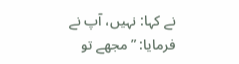نے کہا: نہیں، آپ نے فرمایا: ”مجھے تو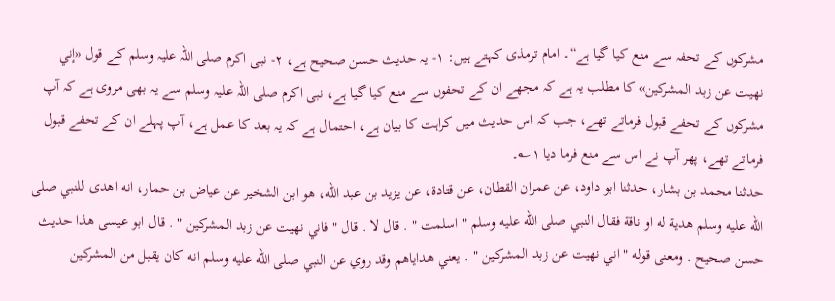مشرکوں کے تحفہ سے منع کیا گیا ہے“۔ امام ترمذی کہتے ہیں: ۱- یہ حدیث حسن صحیح ہے، ۲- نبی اکرم صلی اللہ علیہ وسلم کے قول «إني نهيت عن زبد المشركين» کا مطلب یہ ہے کہ مجھے ان کے تحفوں سے منع کیا گیا ہے، نبی اکرم صلی اللہ علیہ وسلم سے یہ بھی مروی ہے کہ آپ مشرکوں کے تحفے قبول فرماتے تھے، جب کہ اس حدیث میں کراہت کا بیان ہے، احتمال ہے کہ یہ بعد کا عمل ہے، آپ پہلے ان کے تحفے قبول فرماتے تھے، پھر آپ نے اس سے منع فرما دیا ۱؎۔
حدثنا محمد بن بشار، حدثنا ابو داود، عن عمران القطان، عن قتادة، عن يزيد بن عبد الله، هو ابن الشخير عن عياض بن حمار، انه اهدى للنبي صلى الله عليه وسلم هدية له او ناقة فقال النبي صلى الله عليه وسلم " اسلمت " . قال لا . قال " فاني نهيت عن زبد المشركين " . قال ابو عيسى هذا حديث حسن صحيح . ومعنى قوله " اني نهيت عن زبد المشركين " . يعني هداياهم وقد روي عن النبي صلى الله عليه وسلم انه كان يقبل من المشركين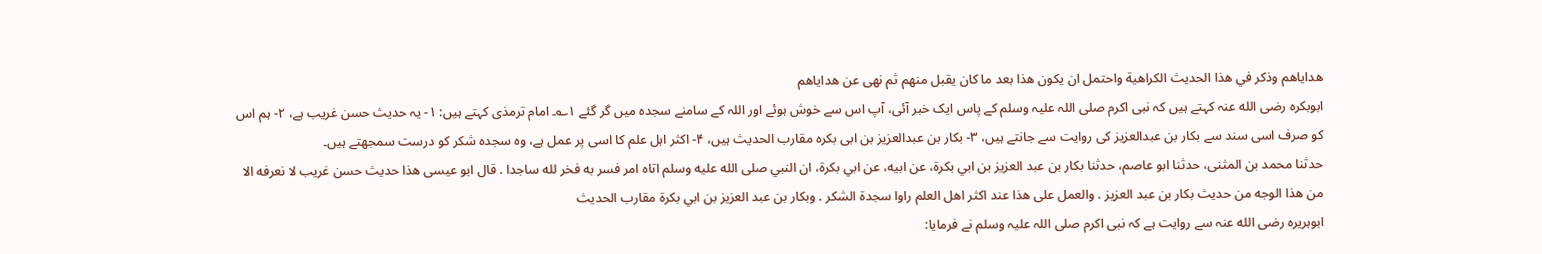هداياهم وذكر في هذا الحديث الكراهية واحتمل ان يكون هذا بعد ما كان يقبل منهم ثم نهى عن هداياهم
ابوبکرہ رضی الله عنہ کہتے ہیں کہ نبی اکرم صلی اللہ علیہ وسلم کے پاس ایک خبر آئی، آپ اس سے خوش ہوئے اور اللہ کے سامنے سجدہ میں گر گئے ۱؎۔ امام ترمذی کہتے ہیں: ۱- یہ حدیث حسن غریب ہے، ۲- ہم اس کو صرف اسی سند سے بکار بن عبدالعزیز کی روایت سے جانتے ہیں، ۳- بکار بن عبدالعزیز بن ابی بکرہ مقارب الحدیث ہیں، ۴- اکثر اہل علم کا اسی پر عمل ہے، وہ سجدہ شکر کو درست سمجھتے ہیں۔
حدثنا محمد بن المثنى، حدثنا ابو عاصم، حدثنا بكار بن عبد العزيز بن ابي بكرة، عن ابيه، عن ابي بكرة، ان النبي صلى الله عليه وسلم اتاه امر فسر به فخر لله ساجدا . قال ابو عيسى هذا حديث حسن غريب لا نعرفه الا من هذا الوجه من حديث بكار بن عبد العزيز . والعمل على هذا عند اكثر اهل العلم راوا سجدة الشكر . وبكار بن عبد العزيز بن ابي بكرة مقارب الحديث
ابوہریرہ رضی الله عنہ سے روایت ہے کہ نبی اکرم صلی اللہ علیہ وسلم نے فرمایا: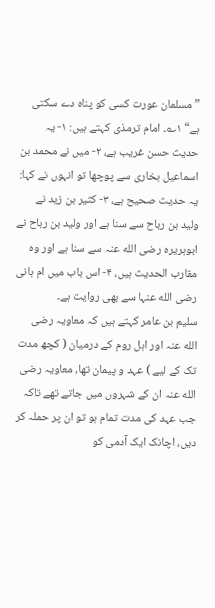”مسلمان عورت کسی کو پناہ دے سکتی ہے“ ۱؎۔ امام ترمذی کہتے ہیں: ۱- یہ حدیث حسن غریب ہے، ۲- میں نے محمد بن اسماعیل بخاری سے پوچھا تو انہوں نے کہا: یہ حدیث صحیح ہے، ۳- کثیر بن زید نے ولید بن رباح سے سنا ہے اور ولید بن رباح نے ابوہریرہ رضی الله عنہ سے سنا ہے اور وہ مقارب الحدیث ہیں، ۴- اس باب میں ام ہانی رضی الله عنہا سے بھی روایت ہے۔
سلیم بن عامر کہتے ہیں کہ معاویہ رضی الله عنہ اور اہل روم کے درمیان ( کچھ مدت تک کے لیے ) عہد و پیمان تھا، معاویہ رضی الله عنہ ان کے شہروں میں جاتے تھے تاکہ جب عہد کی مدت تمام ہو تو ان پر حملہ کر دیں، اچانک ایک آدمی کو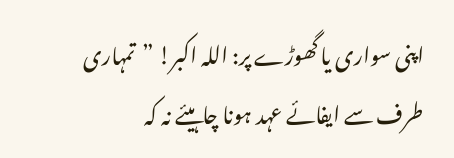اپنی سواری یا گھوڑے پر: اللہ اکبر! ”تمہاری طرف سے ایفائے عہد ہونا چاہیئے نہ کہ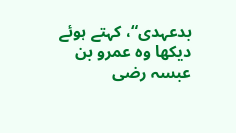بدعہدی“، کہتے ہوئے دیکھا وہ عمرو بن عبسہ رضی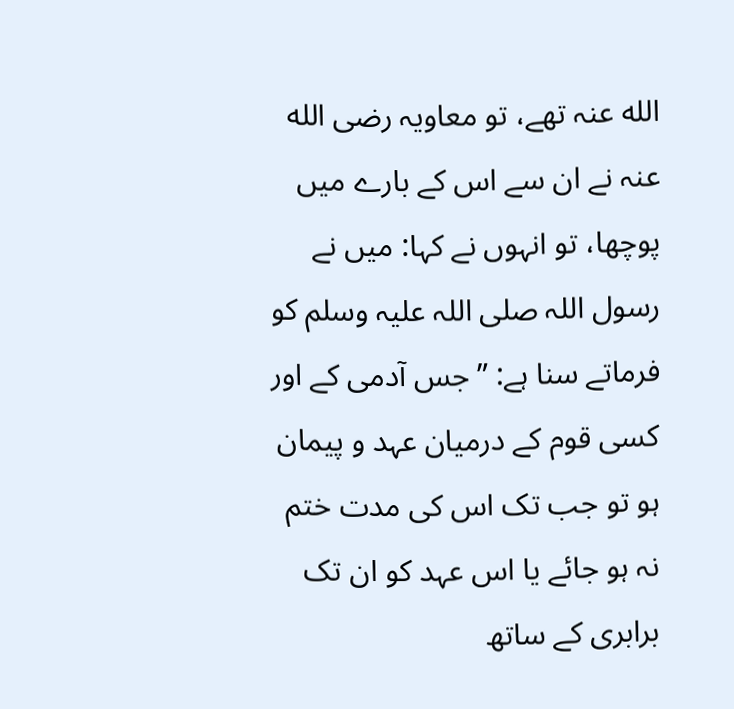الله عنہ تھے، تو معاویہ رضی الله عنہ نے ان سے اس کے بارے میں پوچھا، تو انہوں نے کہا: میں نے رسول اللہ صلی اللہ علیہ وسلم کو فرماتے سنا ہے: ”جس آدمی کے اور کسی قوم کے درمیان عہد و پیمان ہو تو جب تک اس کی مدت ختم نہ ہو جائے یا اس عہد کو ان تک برابری کے ساتھ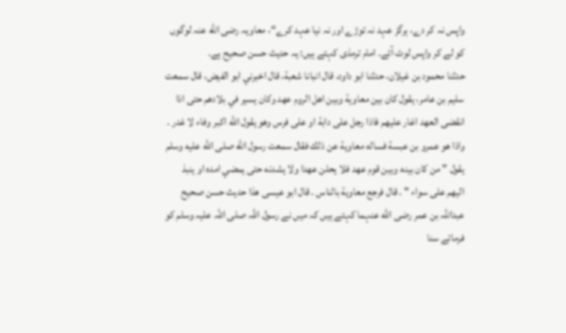واپس نہ کر دے، ہرگز عہد نہ توڑے اور نہ نیا عہد کرے“، معاویہ رضی الله عنہ لوگوں کو لے کر واپس لوٹ آئے۔ امام ترمذی کہتے ہیں: یہ حدیث حسن صحیح ہے۔
حدثنا محمود بن غيلان، حدثنا ابو داود، قال انبانا شعبة، قال اخبرني ابو الفيض، قال سمعت سليم بن عامر، يقول كان بين معاوية وبين اهل الروم عهد وكان يسير في بلادهم حتى اذا انقضى العهد اغار عليهم فاذا رجل على دابة او على فرس وهو يقول الله اكبر وفاء لا غدر . واذا هو عمرو بن عبسة فساله معاوية عن ذلك فقال سمعت رسول الله صلى الله عليه وسلم يقول " من كان بينه وبين قوم عهد فلا يحلن عهدا ولا يشدنه حتى يمضي امده او ينبذ اليهم على سواء " . قال فرجع معاوية بالناس . قال ابو عيسى هذا حديث حسن صحيح
عبداللہ بن عمر رضی الله عنہما کہتے ہیں کہ میں نے رسول اللہ صلی اللہ علیہ وسلم کو فرماتے سنا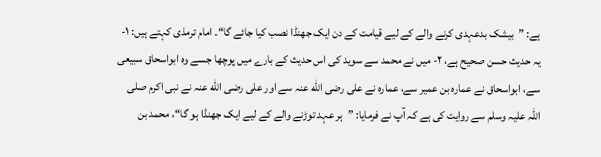ہے: ”بیشک بدعہدی کرنے والے کے لیے قیامت کے دن ایک جھنڈا نصب کیا جائے گا“۔ امام ترمذی کہتے ہیں: ۱- یہ حدیث حسن صحیح ہے، ۲- میں نے محمد سے سوید کی اس حدیث کے بارے میں پوچھا جسے وہ ابواسحاق سبیعی سے، ابواسحاق نے عمارہ بن عمیر سے، عمارہ نے علی رضی الله عنہ سے اور علی رضی الله عنہ نے نبی اکرم صلی اللہ علیہ وسلم سے روایت کی ہے کہ آپ نے فرمایا: ”ہر عہد توڑنے والے کے لیے ایک جھنڈا ہو گا“، محمد بن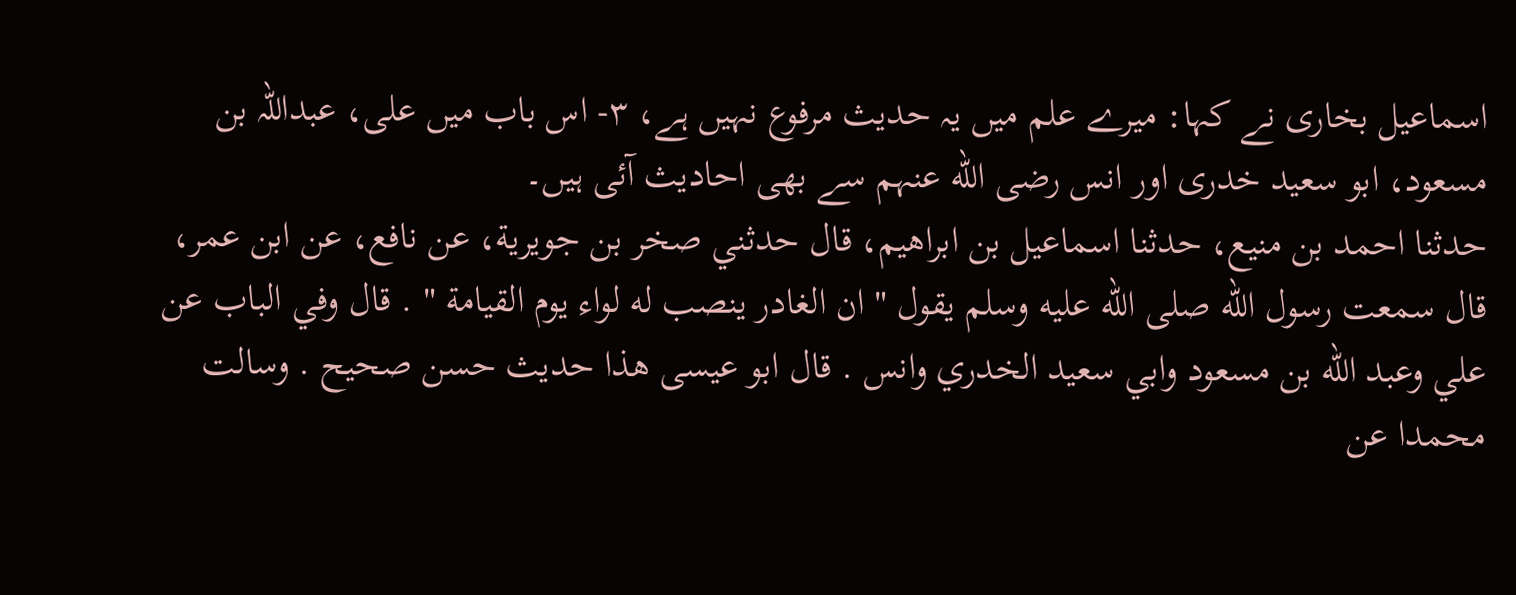اسماعیل بخاری نے کہا: میرے علم میں یہ حدیث مرفوع نہیں ہے، ۳- اس باب میں علی، عبداللہ بن مسعود، ابو سعید خدری اور انس رضی الله عنہم سے بھی احادیث آئی ہیں۔
حدثنا احمد بن منيع، حدثنا اسماعيل بن ابراهيم، قال حدثني صخر بن جويرية، عن نافع، عن ابن عمر، قال سمعت رسول الله صلى الله عليه وسلم يقول " ان الغادر ينصب له لواء يوم القيامة " . قال وفي الباب عن علي وعبد الله بن مسعود وابي سعيد الخدري وانس . قال ابو عيسى هذا حديث حسن صحيح . وسالت محمدا عن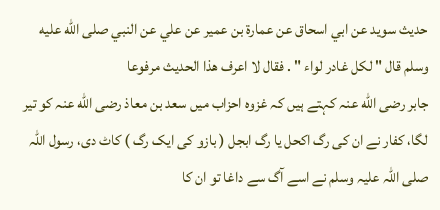حديث سويد عن ابي اسحاق عن عمارة بن عمير عن علي عن النبي صلى الله عليه وسلم قال " لكل غادر لواء " . فقال لا اعرف هذا الحديث مرفوعا
جابر رضی الله عنہ کہتے ہیں کہ غزوہ احزاب میں سعد بن معاذ رضی الله عنہ کو تیر لگا، کفار نے ان کی رگ اکحل یا رگ ابجل ( بازو کی ایک رگ ) کاٹ دی، رسول اللہ صلی اللہ علیہ وسلم نے اسے آگ سے داغا تو ان کا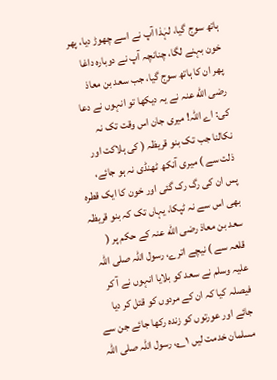ہاتھ سوج گیا، لہٰذا آپ نے اسے چھوڑ دیا، پھر خون بہنے لگا، چنانچہ آپ نے دوبارہ داغا پھر ان کا ہاتھ سوج گیا، جب سعد بن معاذ رضی الله عنہ نے یہ دیکھا تو انہوں نے دعا کی: اے اللہ! میری جان اس وقت تک نہ نکالنا جب تک بنو قریظہ ( کی ہلاکت اور ذلت سے ) میری آنکھ ٹھنڈی نہ ہو جائے، پس ان کی رگ رک گئی اور خون کا ایک قطرہ بھی اس سے نہ ٹپکا، یہاں تک کہ بنو قریظہ سعد بن معاذ رضی الله عنہ کے حکم پر ( قلعہ سے ) نیچے اترے، رسول اللہ صلی اللہ علیہ وسلم نے سعد کو بلایا انہوں نے آ کر فیصلہ کیا کہ ان کے مردوں کو قتل کر دیا جائے اور عورتوں کو زندہ رکھا جائے جن سے مسلمان خدمت لیں ۱؎، رسول اللہ صلی اللہ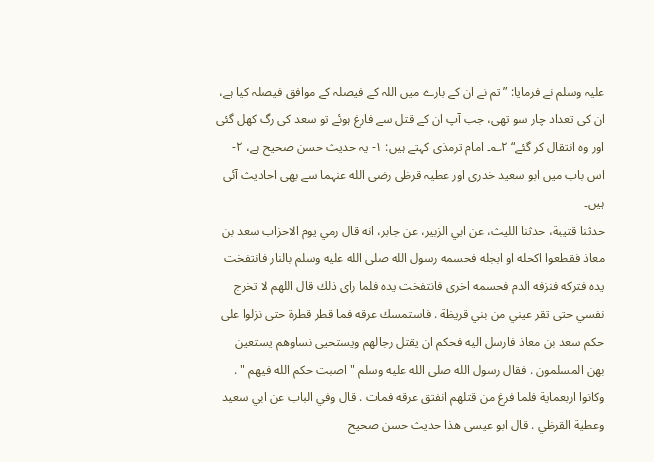علیہ وسلم نے فرمایا: ”تم نے ان کے بارے میں اللہ کے فیصلہ کے موافق فیصلہ کیا ہے، ان کی تعداد چار سو تھی، جب آپ ان کے قتل سے فارغ ہوئے تو سعد کی رگ کھل گئی اور وہ انتقال کر گئے“ ۲؎۔ امام ترمذی کہتے ہیں: ۱- یہ حدیث حسن صحیح ہے، ۲- اس باب میں ابو سعید خدری اور عطیہ قرظی رضی الله عنہما سے بھی احادیث آئی ہیں۔
حدثنا قتيبة، حدثنا الليث، عن ابي الزبير، عن جابر، انه قال رمي يوم الاحزاب سعد بن معاذ فقطعوا اكحله او ابجله فحسمه رسول الله صلى الله عليه وسلم بالنار فانتفخت يده فتركه فنزفه الدم فحسمه اخرى فانتفخت يده فلما راى ذلك قال اللهم لا تخرج نفسي حتى تقر عيني من بني قريظة . فاستمسك عرقه فما قطر قطرة حتى نزلوا على حكم سعد بن معاذ فارسل اليه فحكم ان يقتل رجالهم ويستحيى نساوهم يستعين بهن المسلمون . فقال رسول الله صلى الله عليه وسلم " اصبت حكم الله فيهم " . وكانوا اربعماية فلما فرغ من قتلهم انفتق عرقه فمات . قال وفي الباب عن ابي سعيد وعطية القرظي . قال ابو عيسى هذا حديث حسن صحيح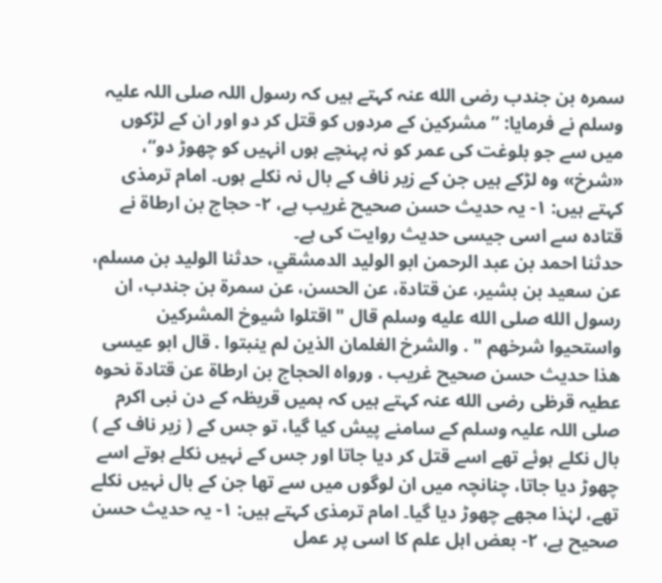سمرہ بن جندب رضی الله عنہ کہتے ہیں کہ رسول اللہ صلی اللہ علیہ وسلم نے فرمایا: ”مشرکین کے مردوں کو قتل کر دو اور ان کے لڑکوں میں سے جو بلوغت کی عمر کو نہ پہنچے ہوں انہیں کو چھوڑ دو“، «شرخ» وہ لڑکے ہیں جن کے زیر ناف کے بال نہ نکلے ہوں۔ امام ترمذی کہتے ہیں: ۱- یہ حدیث حسن صحیح غریب ہے، ۲- حجاج بن ارطاۃ نے قتادہ سے اسی جیسی حدیث روایت کی ہے۔
حدثنا احمد بن عبد الرحمن ابو الوليد الدمشقي، حدثنا الوليد بن مسلم، عن سعيد بن بشير، عن قتادة، عن الحسن، عن سمرة بن جندب، ان رسول الله صلى الله عليه وسلم قال " اقتلوا شيوخ المشركين واستحيوا شرخهم " . والشرخ الغلمان الذين لم ينبتوا . قال ابو عيسى هذا حديث حسن صحيح غريب . ورواه الحجاج بن ارطاة عن قتادة نحوه
عطیہ قرظی رضی الله عنہ کہتے ہیں کہ ہمیں قریظہ کے دن نبی اکرم صلی اللہ علیہ وسلم کے سامنے پیش کیا گیا، تو جس کے ( زیر ناف کے ) بال نکلے ہوئے تھے اسے قتل کر دیا جاتا اور جس کے نہیں نکلے ہوتے اسے چھوڑ دیا جاتا، چنانچہ میں ان لوگوں میں سے تھا جن کے بال نہیں نکلے تھے، لہٰذا مجھے چھوڑ دیا گیا۔ امام ترمذی کہتے ہیں: ۱- یہ حدیث حسن صحیح ہے، ۲- بعض اہل علم کا اسی پر عمل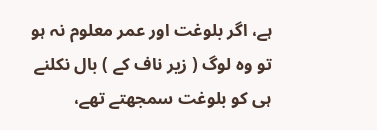ہے، اگر بلوغت اور عمر معلوم نہ ہو تو وہ لوگ ( زیر ناف کے ) بال نکلنے ہی کو بلوغت سمجھتے تھے،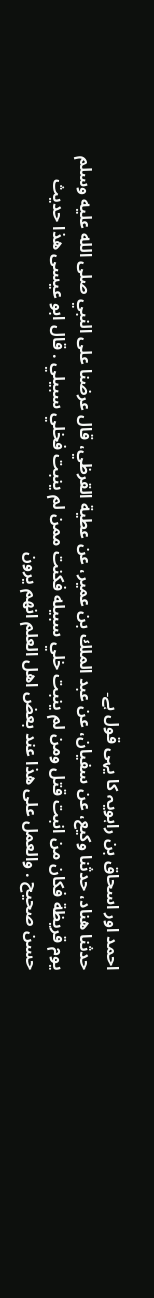احمد اور اسحاق بن راہویہ کا یہی قول ہے۔
حدثنا هناد، حدثنا وكيع، عن سفيان، عن عبد الملك بن عمير، عن عطية القرظي، قال عرضنا على النبي صلى الله عليه وسلم يوم قريظة فكان من انبت قتل ومن لم ينبت خلي سبيله فكنت ممن لم ينبت فخلي سبيلي . قال ابو عيسى هذا حديث حسن صحيح . والعمل على هذا عند بعض اهل العلم انهم يرون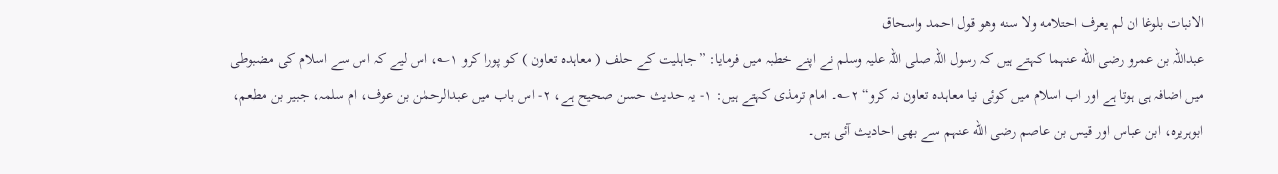الانبات بلوغا ان لم يعرف احتلامه ولا سنه وهو قول احمد واسحاق
عبداللہ بن عمرو رضی الله عنہما کہتے ہیں کہ رسول اللہ صلی اللہ علیہ وسلم نے اپنے خطبہ میں فرمایا: ”جاہلیت کے حلف ( معاہدہ تعاون ) کو پورا کرو ۱؎، اس لیے کہ اس سے اسلام کی مضبوطی میں اضافہ ہی ہوتا ہے اور اب اسلام میں کوئی نیا معاہدہ تعاون نہ کرو“ ۲؎۔ امام ترمذی کہتے ہیں: ۱- یہ حدیث حسن صحیح ہے، ۲- اس باب میں عبدالرحمٰن بن عوف، ام سلمہ، جبیر بن مطعم، ابوہریرہ، ابن عباس اور قیس بن عاصم رضی الله عنہم سے بھی احادیث آئی ہیں۔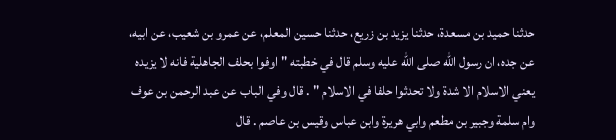حدثنا حميد بن مسعدة، حدثنا يزيد بن زريع، حدثنا حسين المعلم، عن عمرو بن شعيب، عن ابيه، عن جده، ان رسول الله صلى الله عليه وسلم قال في خطبته " اوفوا بحلف الجاهلية فانه لا يزيده يعني الاسلام الا شدة ولا تحدثوا حلفا في الاسلام " . قال وفي الباب عن عبد الرحمن بن عوف وام سلمة وجبير بن مطعم وابي هريرة وابن عباس وقيس بن عاصم . قال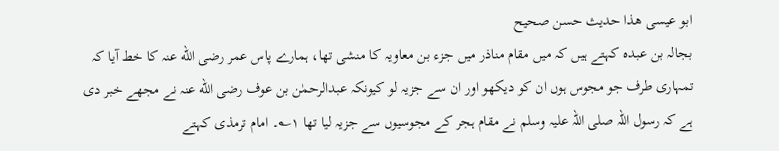ابو عيسى هذا حديث حسن صحيح
بجالہ بن عبدہ کہتے ہیں کہ میں مقام مناذر میں جزء بن معاویہ کا منشی تھا، ہمارے پاس عمر رضی الله عنہ کا خط آیا کہ تمہاری طرف جو مجوس ہوں ان کو دیکھو اور ان سے جزیہ لو کیونکہ عبدالرحمٰن بن عوف رضی الله عنہ نے مجھے خبر دی ہے کہ رسول اللہ صلی اللہ علیہ وسلم نے مقام ہجر کے مجوسیوں سے جزیہ لیا تھا ۱؎۔ امام ترمذی کہتے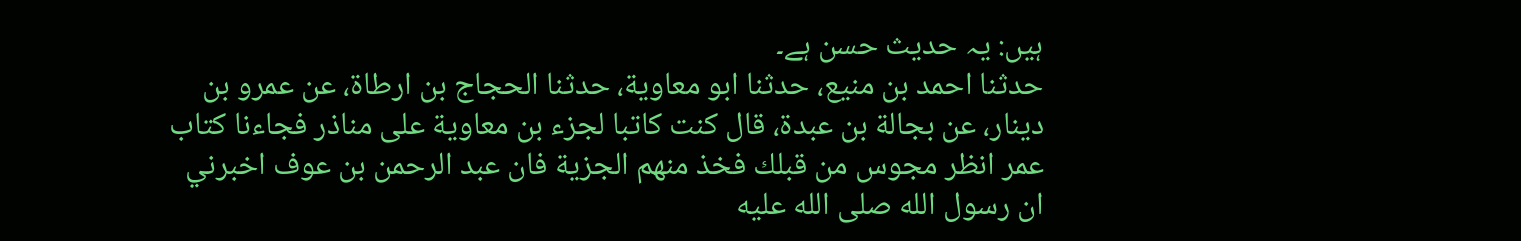ہیں: یہ حدیث حسن ہے۔
حدثنا احمد بن منيع، حدثنا ابو معاوية، حدثنا الحجاج بن ارطاة، عن عمرو بن دينار، عن بجالة بن عبدة، قال كنت كاتبا لجزء بن معاوية على مناذر فجاءنا كتاب عمر انظر مجوس من قبلك فخذ منهم الجزية فان عبد الرحمن بن عوف اخبرني ان رسول الله صلى الله عليه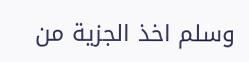وسلم اخذ الجزية من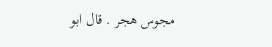مجوس هجر . قال ابو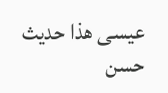عيسى هذا حديث حسن